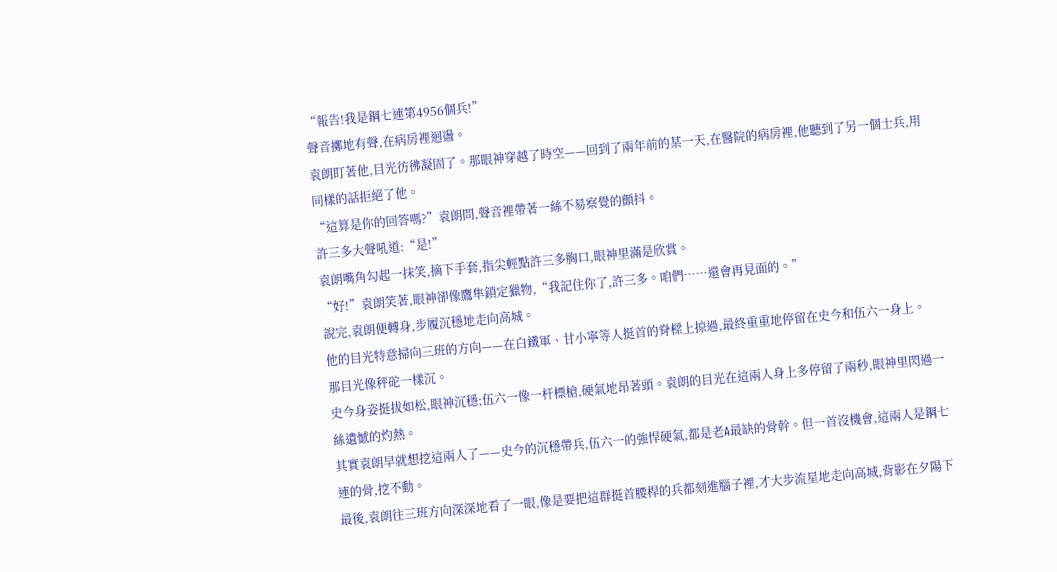“報告!我是鋼七連第4956個兵!”
聲音擲地有聲,在病房裡迴盪。
袁朗盯著他,目光彷彿凝固了。那眼神穿越了時空——回到了兩年前的某一天,在醫院的病房裡,他聽到了另一個士兵,用同樣的話拒絕了他。
“這算是你的回答嗎?”袁朗問,聲音裡帶著一絲不易察覺的顫抖。
許三多大聲吼道:“是!”
袁朗嘴角勾起一抹笑,摘下手套,指尖輕點許三多胸口,眼神里滿是欣賞。
“好!”袁朗笑著,眼神卻像鷹隼鎖定獵物,“我記住你了,許三多。咱們……還會再見面的。”
說完,袁朗便轉身,步履沉穩地走向高城。
他的目光特意掃向三班的方向——在白鐵軍、甘小寧等人挺首的脊樑上掠過,最終重重地停留在史今和伍六一身上。
那目光像秤砣一樣沉。
史今身姿挺拔如松,眼神沉穩;伍六一像一杆標槍,硬氣地昂著頭。袁朗的目光在這兩人身上多停留了兩秒,眼神里閃過一絲遺憾的灼熱。
其實袁朗早就想挖這兩人了——史今的沉穩帶兵,伍六一的強悍硬氣,都是老A最缺的骨幹。但一首沒機會,這兩人是鋼七連的骨,挖不動。
最後,袁朗往三班方向深深地看了一眼,像是要把這群挺首腰桿的兵都刻進腦子裡,才大步流星地走向高城,背影在夕陽下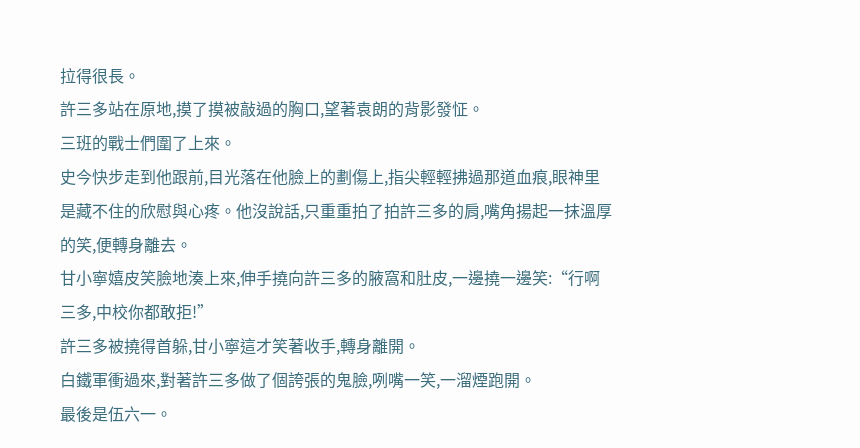拉得很長。
許三多站在原地,摸了摸被敲過的胸口,望著袁朗的背影發怔。
三班的戰士們圍了上來。
史今快步走到他跟前,目光落在他臉上的劃傷上,指尖輕輕拂過那道血痕,眼神里是藏不住的欣慰與心疼。他沒說話,只重重拍了拍許三多的肩,嘴角揚起一抹溫厚的笑,便轉身離去。
甘小寧嬉皮笑臉地湊上來,伸手撓向許三多的腋窩和肚皮,一邊撓一邊笑:“行啊三多,中校你都敢拒!”
許三多被撓得首躲,甘小寧這才笑著收手,轉身離開。
白鐵軍衝過來,對著許三多做了個誇張的鬼臉,咧嘴一笑,一溜煙跑開。
最後是伍六一。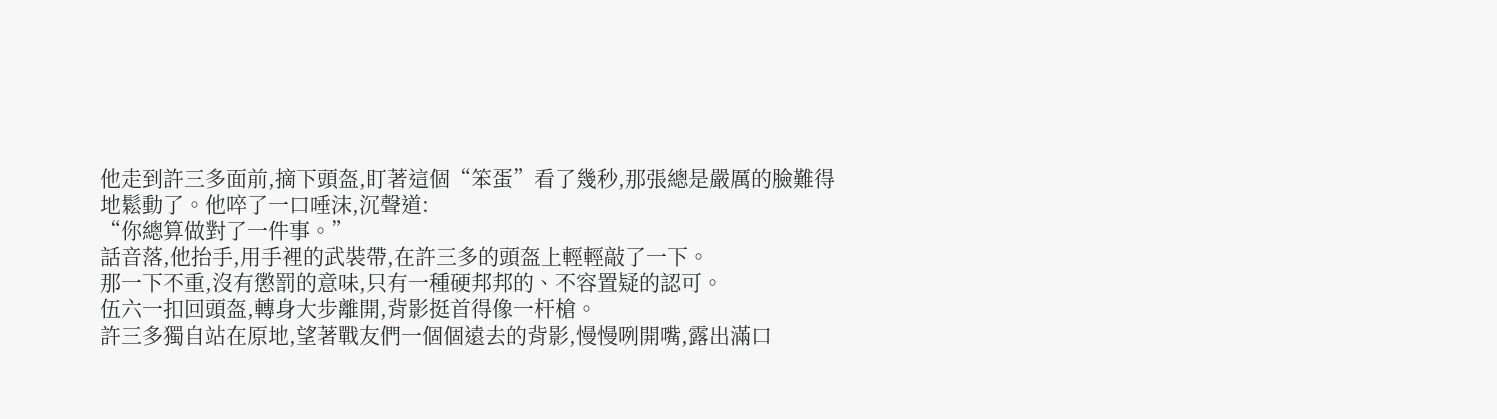他走到許三多面前,摘下頭盔,盯著這個“笨蛋”看了幾秒,那張總是嚴厲的臉難得地鬆動了。他啐了一口唾沫,沉聲道:
“你總算做對了一件事。”
話音落,他抬手,用手裡的武裝帶,在許三多的頭盔上輕輕敲了一下。
那一下不重,沒有懲罰的意味,只有一種硬邦邦的、不容置疑的認可。
伍六一扣回頭盔,轉身大步離開,背影挺首得像一杆槍。
許三多獨自站在原地,望著戰友們一個個遠去的背影,慢慢咧開嘴,露出滿口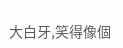大白牙,笑得像個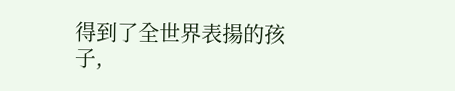得到了全世界表揚的孩子,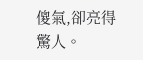傻氣,卻亮得驚人。